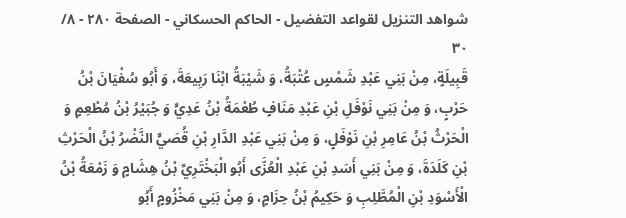شواهد التنزيل لقواعد التفضيل - الحاكم الحسكاني - الصفحة ٢٨٠ - ٨/ ٣٠
قَبِيلَةٍ، مِنْ بَنِي عَبْدِ شَمْسٍ عُتْبَةُ، وَ شَيْبَةُ ابْنَا رَبِيعَةَ، وَ أَبُو سُفْيَانَ بْنُ حَرْبٍ، وَ مِنْ بَنِي نَوْفَلِ بْنِ عَبْدِ مَنَافٍ طُعْمَةُ بْنُ عَدِيٍّ وَ جُبَيْرُ بْنُ مُطْعِمٍ وَ الْحَرْثُ بْنُ عَامِرِ بْنِ نَوْفَلٍ، وَ مِنْ بَنِي عَبْدِ الدَّارِ بْنِ قُصَيٍّ النَّضْرُ بْنُ الْحَرْثِ بْنِ كَلَدَةَ، وَ مِنْ بَنِي أَسَدِ بْنِ عَبْدِ الْعُزَّى أَبُو الْبَخْتَرِيِّ بْنُ هِشَامٍ وَ زَمْعَةُ بْنُ الْأَسْوَدِ بْنِ الْمُطَّلِبِ وَ حَكِيمُ بْنُ حِزَامٍ، وَ مِنْ بَنِي مَخْزُومٍ أَبُو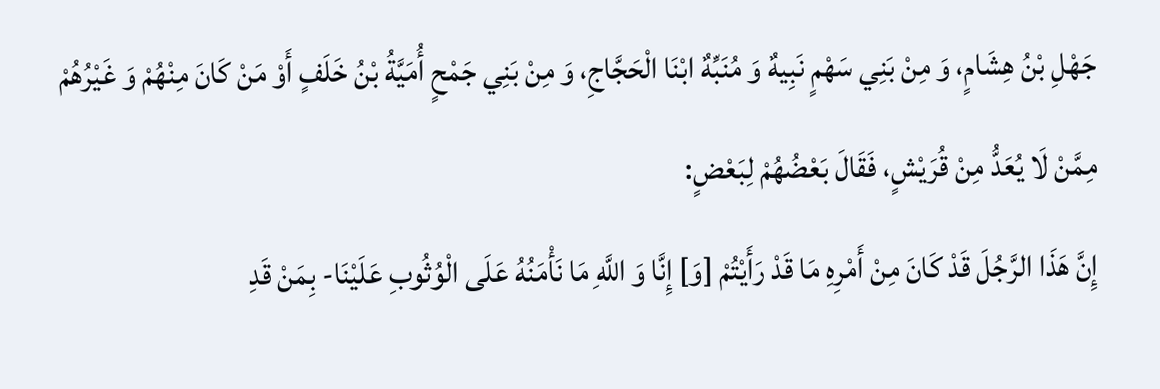جَهْلِ بْنُ هِشَامٍ، وَ مِنْ بَنِي سَهْمٍ نَبِيهٌ وَ مُنَبِّهٌ ابْنَا الْحَجَّاجِ، وَ مِنْ بَنِي جَمْحٍ أُمَيَّةُ بْنُ خَلَفٍ أَوْ مَنْ كَانَ مِنْهُمْ وَ غَيْرُهُمْ مِمَّنْ لَا يُعَدُّ مِنْ قُرَيْشٍ، فَقَالَ بَعْضُهُمْ لِبَعْضٍ:
إِنَّ هَذَا الرَّجُلَ قَدْ كَانَ مِنْ أَمْرِهِ مَا قَدْ رَأَيْتُمْ [وَ] إِنَّا وَ اللَّهِ مَا نَأْمَنُهُ عَلَى الْوُثُوبِ عَلَيْنَا- بِمَنْ قَدِ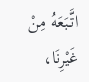اتَّبَعَهُ مِنْ غَيْرِنَا،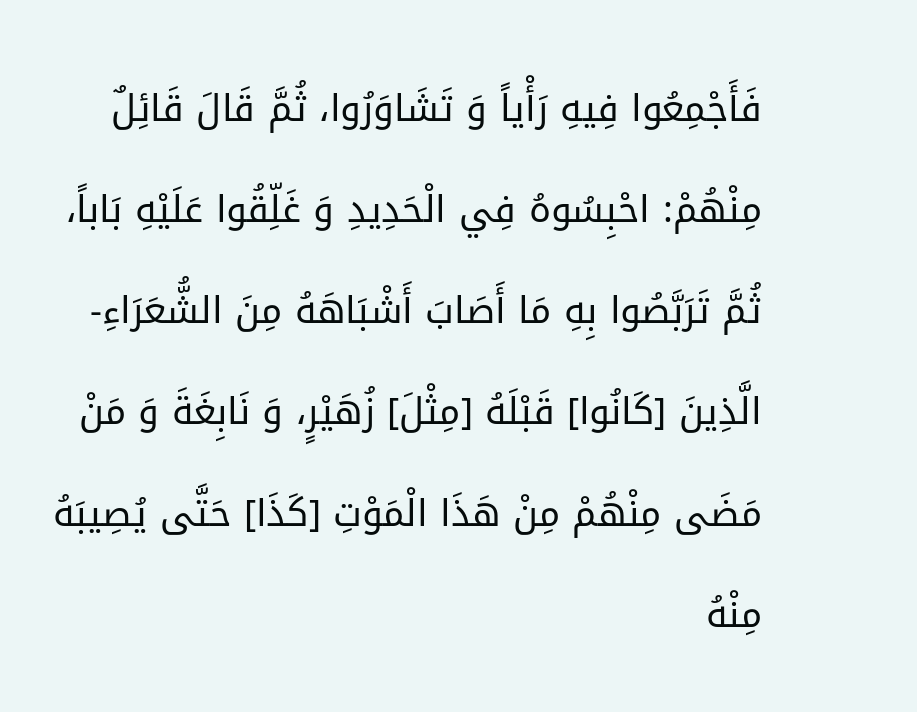فَأَجْمِعُوا فِيهِ رَأْياً وَ تَشَاوَرُوا، ثُمَّ قَالَ قَائِلٌ مِنْهُمْ: احْبِسُوهُ فِي الْحَدِيدِ وَ غَلِّقُوا عَلَيْهِ بَاباً، ثُمَّ تَرَبَّصُوا بِهِ مَا أَصَابَ أَشْبَاهَهُ مِنَ الشُّعَرَاءِ- الَّذِينَ [كَانُوا] قَبْلَهُ [مِثْلَ] زُهَيْرٍ، وَ نَابِغَةَ وَ مَنْ مَضَى مِنْهُمْ مِنْ هَذَا الْمَوْتِ [كَذَا] حَتَّى يُصِيبَهُ مِنْهُ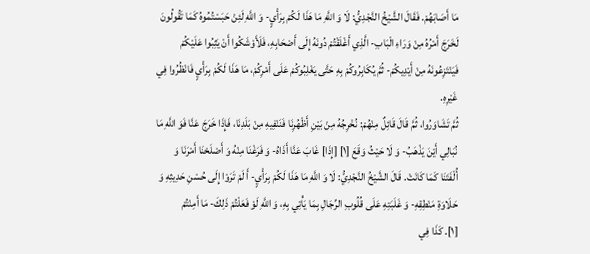مَا أَصَابَهُمْ. فَقَالَ الشَّيْخُ النَّجْدِيُّ: لَا وَ اللَّهِ مَا هَذَا لَكُمْ بِرَأْيٍ- وَ اللَّهِ لَئِنْ حَبَسْتُمُوهُ كَمَا تَقُولُونَ لَخَرَجَ أَمْرُهُ مِنْ وَرَاءِ الْبَابِ- الَّذِي أَغْلَقْتُمْ دُونَهُ إِلَى أَصْحَابِهِ، فَلَأَوْشَكُوا أَنْ يَثِبُوا عَلَيْكُمْ فَيَنْتَزِعُونَهُ مِنْ أَيْدِيكُمْ- ثُمَّ يُكَابِرُوكُمْ بِهِ حَتَّى يَغْلِبُوكُمْ عَلَى أَمْرِكُمْ، مَا هَذَا لَكُمْ بِرَأْيٍ فَانْظُرُوا فِي غَيْرِهِ.
ثُمَّ تَشَاوَرُوا، ثُمَّ قَالَ قَائِلٌ مِنْهُمْ: نُخْرِجُهُ مِنْ بَيْنِ أَظْهُرِنَا فَنَنْفِيهِ مِنْ بَلَدِنَا، فَإِذَا خَرَجَ عَنَّا فَوَ اللَّهِ مَا نُبَالِي أَيْنَ يَذْهَبُ- وَ لَا حَيْثُ وَقَعَ [١] [إِذَا] غَابَ عَنَّا أَذَاهُ- وَ فَرَغْنَا مِنْهُ وَ أَصْلَحْنَا أَمْرَنَا وَ أُلْفَتَنَا كَمَا كَانَتْ. قَالَ الشَّيْخُ النَّجْدِيُّ: لَا وَ اللَّهِ مَا هَذَا لَكُمْ بِرَأْيٍ- أَ لَمْ تَرَوْا إِلَى حُسْنِ حَدِيثِهِ وَ حَلَاوَةِ مَنْطِقِهِ- وَ غَلَبَتِهِ عَلَى قُلُوبِ الرِّجَالِ بِمَا يَأْتِي بِهِ، وَ اللَّهِ لَوْ فَعَلْتُمْ ذَلِكَ- مَا أَمِنْتُمْ
[١]. كَذَا فِي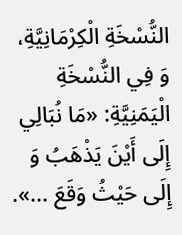النُّسْخَةِ الْكِرْمَانِيَّةِ، وَ فِي النُّسْخَةِ الْيَمَنِيَّةِ: «مَا نُبَالِي إِلَى أَيْنَ يَذْهَبُ وَ إِلَى حَيْثُ وَقَعَ ...».